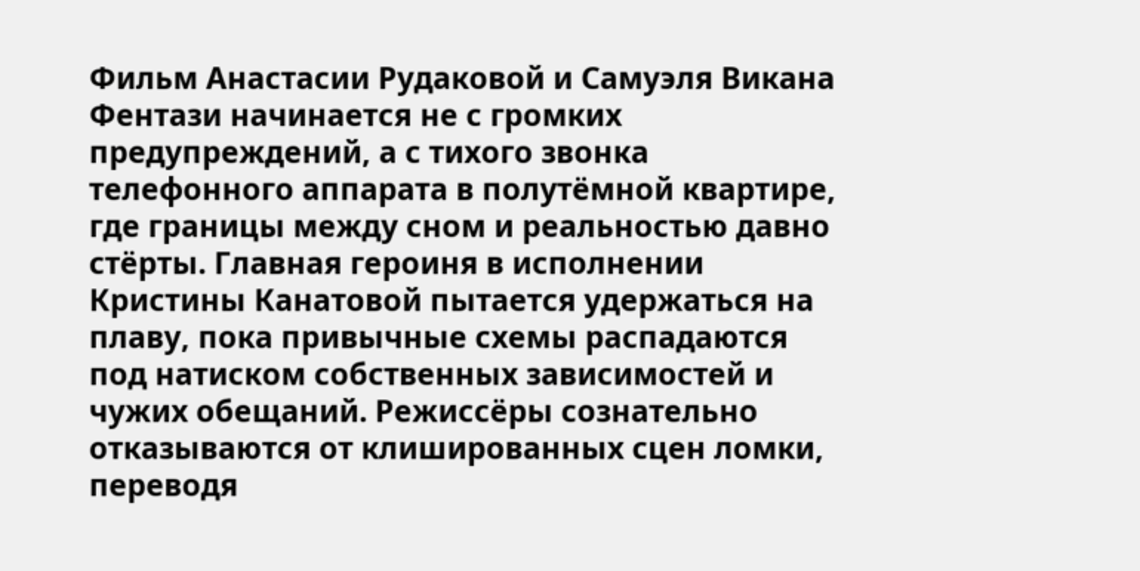Фильм Анастасии Рудаковой и Самуэля Викана Фентази начинается не с громких предупреждений, а с тихого звонка телефонного аппарата в полутёмной квартире, где границы между сном и реальностью давно стёрты. Главная героиня в исполнении Кристины Канатовой пытается удержаться на плаву, пока привычные схемы распадаются под натиском собственных зависимостей и чужих обещаний. Режиссёры сознательно отказываются от клишированных сцен ломки, переводя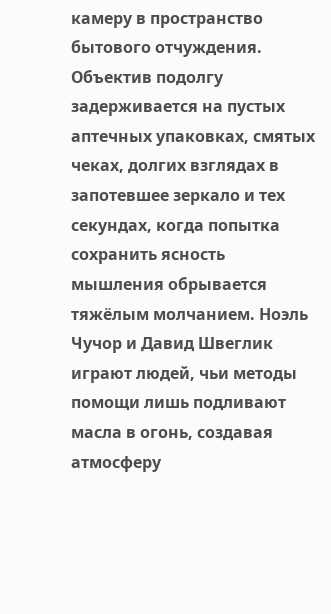камеру в пространство бытового отчуждения. Объектив подолгу задерживается на пустых аптечных упаковках, смятых чеках, долгих взглядах в запотевшее зеркало и тех секундах, когда попытка сохранить ясность мышления обрывается тяжёлым молчанием. Ноэль Чучор и Давид Швеглик играют людей, чьи методы помощи лишь подливают масла в огонь, создавая атмосферу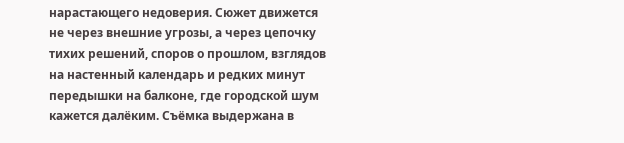нарастающего недоверия. Сюжет движется не через внешние угрозы, а через цепочку тихих решений, споров о прошлом, взглядов на настенный календарь и редких минут передышки на балконе, где городской шум кажется далёким. Съёмка выдержана в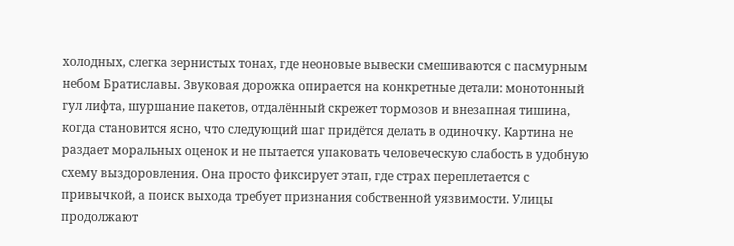холодных, слегка зернистых тонах, где неоновые вывески смешиваются с пасмурным небом Братиславы. Звуковая дорожка опирается на конкретные детали: монотонный гул лифта, шуршание пакетов, отдалённый скрежет тормозов и внезапная тишина, когда становится ясно, что следующий шаг придётся делать в одиночку. Картина не раздает моральных оценок и не пытается упаковать человеческую слабость в удобную схему выздоровления. Она просто фиксирует этап, где страх переплетается с привычкой, а поиск выхода требует признания собственной уязвимости. Улицы продолжают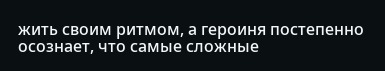жить своим ритмом, а героиня постепенно осознает, что самые сложные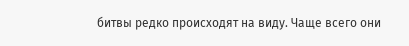битвы редко происходят на виду. Чаще всего они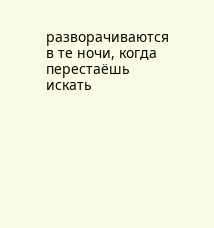разворачиваются в те ночи, когда перестаёшь искать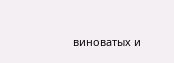виноватых и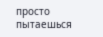просто пытаешься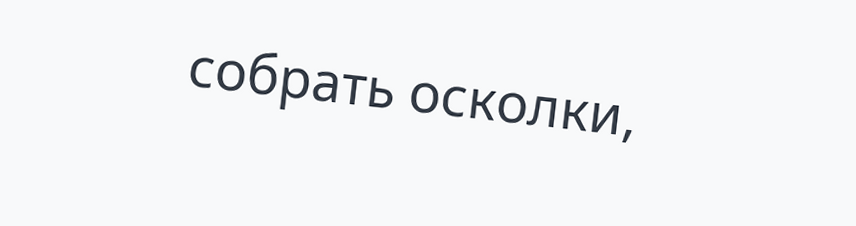собрать осколки,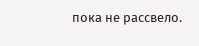пока не рассвело.